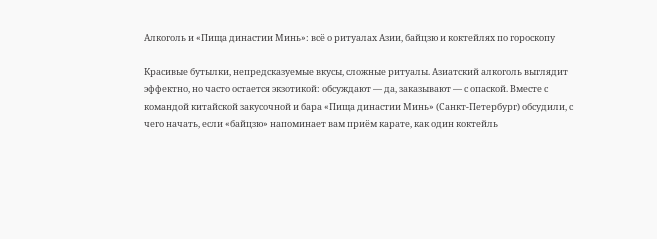Алкоголь и «Пища династии Минь»: всё о ритуалах Азии, байцзю и коктейлях по гороскопу

Красивые бутылки, непредсказуемые вкусы, сложные ритуалы. Азиатский алкоголь выглядит эффектно, но часто остается экзотикой: обсуждают — да, заказывают — с опаской. Вместе с командой китайской закусочной и бара «Пища династии Минь» (Санкт-Петербург) обсудили, с чего начать, если «байцзю» напоминает вам приём карате, как один коктейль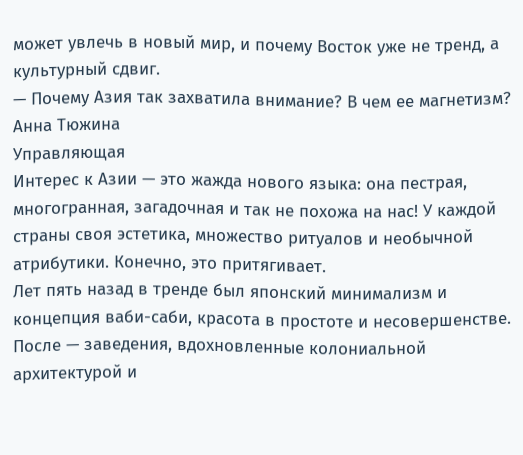может увлечь в новый мир, и почему Восток уже не тренд, а культурный сдвиг.
— Почему Азия так захватила внимание? В чем ее магнетизм?
Анна Тюжина
Управляющая
Интерес к Азии — это жажда нового языка: она пестрая, многогранная, загадочная и так не похожа на нас! У каждой страны своя эстетика, множество ритуалов и необычной атрибутики. Конечно, это притягивает.
Лет пять назад в тренде был японский минимализм и концепция ваби-саби, красота в простоте и несовершенстве. После — заведения, вдохновленные колониальной архитектурой и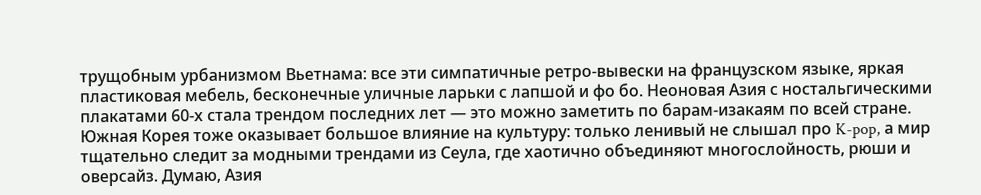трущобным урбанизмом Вьетнама: все эти симпатичные ретро-вывески на французском языке, яркая пластиковая мебель, бесконечные уличные ларьки с лапшой и фо бо. Неоновая Азия с ностальгическими плакатами 60-х стала трендом последних лет — это можно заметить по барам-изакаям по всей стране.
Южная Корея тоже оказывает большое влияние на культуру: только ленивый не слышал про K-pop, а мир тщательно следит за модными трендами из Сеула, где хаотично объединяют многослойность, рюши и оверсайз. Думаю, Азия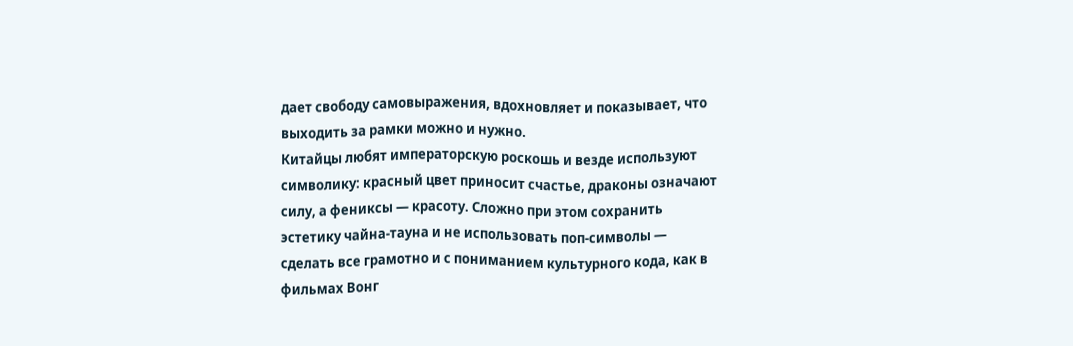дает свободу самовыражения, вдохновляет и показывает, что выходить за рамки можно и нужно.
Китайцы любят императорскую роскошь и везде используют символику: красный цвет приносит счастье, драконы означают силу, а фениксы — красоту. Сложно при этом сохранить эстетику чайна-тауна и не использовать поп-символы — сделать все грамотно и с пониманием культурного кода, как в фильмах Вонг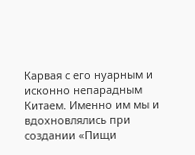Карвая с его нуарным и исконно непарадным Китаем. Именно им мы и вдохновлялись при создании «Пищи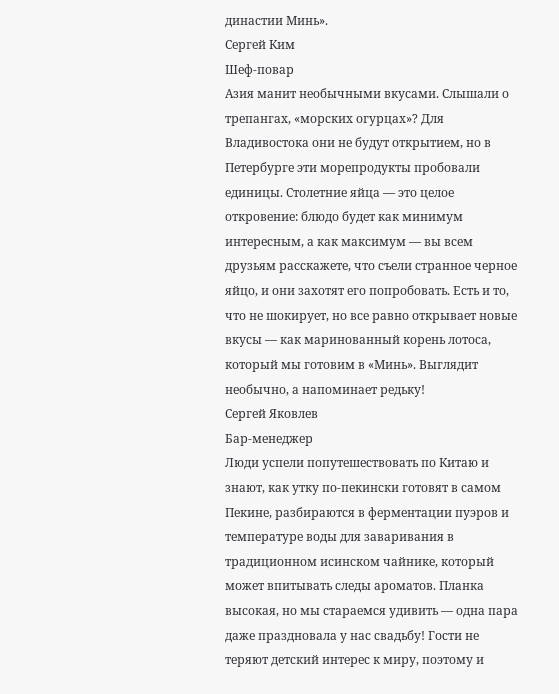династии Минь».
Сергей Ким
Шеф-повар
Азия манит необычными вкусами. Слышали о трепангах, «морских огурцах»? Для Владивостока они не будут открытием, но в Петербурге эти морепродукты пробовали единицы. Столетние яйца — это целое откровение: блюдо будет как минимум интересным, а как максимум — вы всем друзьям расскажете, что съели странное черное яйцо, и они захотят его попробовать. Есть и то, что не шокирует, но все равно открывает новые вкусы — как маринованный корень лотоса, который мы готовим в «Минь». Выглядит необычно, а напоминает редьку!
Сергей Яковлев
Бар-менеджер
Люди успели попутешествовать по Китаю и знают, как утку по-пекински готовят в самом Пекине, разбираются в ферментации пуэров и температуре воды для заваривания в традиционном исинском чайнике, который может впитывать следы ароматов. Планка высокая, но мы стараемся удивить — одна пара даже праздновала у нас свадьбу! Гости не теряют детский интерес к миру, поэтому и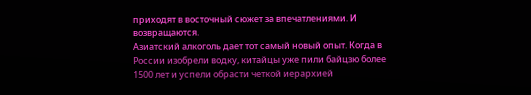приходят в восточный сюжет за впечатлениями. И возвращаются.
Азиатский алкоголь дает тот самый новый опыт. Когда в России изобрели водку, китайцы уже пили байцзю более 1500 лет и успели обрасти четкой иерархией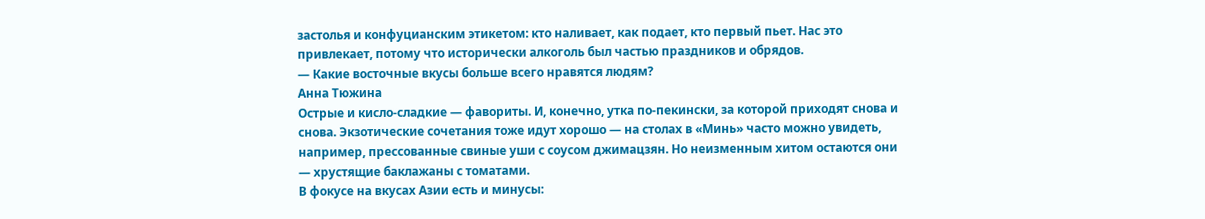застолья и конфуцианским этикетом: кто наливает, как подает, кто первый пьет. Нас это привлекает, потому что исторически алкоголь был частью праздников и обрядов.
— Какие восточные вкусы больше всего нравятся людям?
Анна Тюжина
Острые и кисло-сладкие — фавориты. И, конечно, утка по-пекински, за которой приходят снова и снова. Экзотические сочетания тоже идут хорошо — на столах в «Минь» часто можно увидеть, например, прессованные свиные уши с соусом джимацзян. Но неизменным хитом остаются они — хрустящие баклажаны с томатами.
В фокусе на вкусах Азии есть и минусы: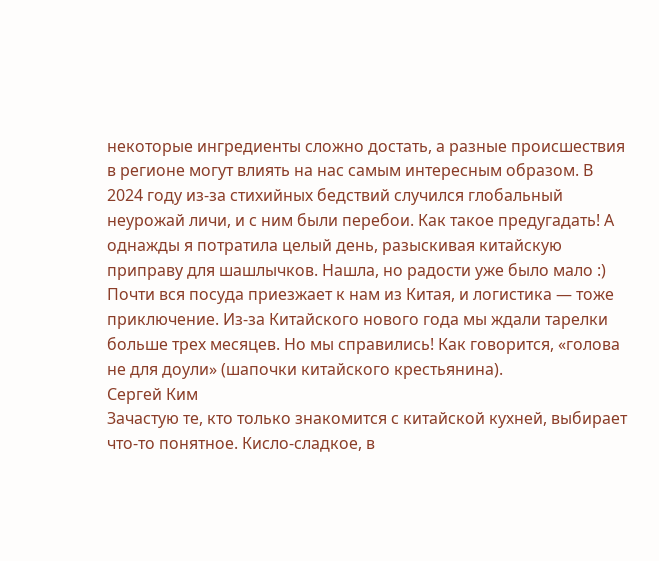некоторые ингредиенты сложно достать, а разные происшествия в регионе могут влиять на нас самым интересным образом. В 2024 году из-за стихийных бедствий случился глобальный неурожай личи, и с ним были перебои. Как такое предугадать! А однажды я потратила целый день, разыскивая китайскую приправу для шашлычков. Нашла, но радости уже было мало :)
Почти вся посуда приезжает к нам из Китая, и логистика — тоже приключение. Из-за Китайского нового года мы ждали тарелки больше трех месяцев. Но мы справились! Как говорится, «голова не для доули» (шапочки китайского крестьянина).
Сергей Ким
Зачастую те, кто только знакомится с китайской кухней, выбирает что-то понятное. Кисло-сладкое, в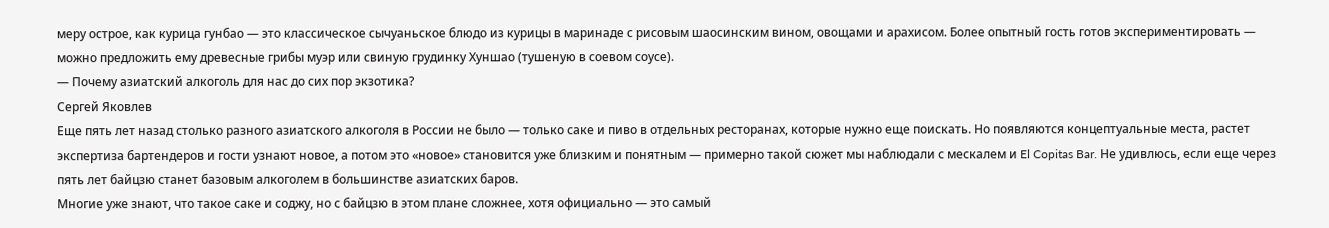меру острое, как курица гунбао — это классическое сычуаньское блюдо из курицы в маринаде с рисовым шаосинским вином, овощами и арахисом. Более опытный гость готов экспериментировать — можно предложить ему древесные грибы муэр или свиную грудинку Хуншао (тушеную в соевом соусе).
— Почему азиатский алкоголь для нас до сих пор экзотика?
Сергей Яковлев
Еще пять лет назад столько разного азиатского алкоголя в России не было — только саке и пиво в отдельных ресторанах, которые нужно еще поискать. Но появляются концептуальные места, растет экспертиза бартендеров и гости узнают новое, а потом это «новое» становится уже близким и понятным — примерно такой сюжет мы наблюдали с мескалем и El Copitas Bar. Не удивлюсь, если еще через пять лет байцзю станет базовым алкоголем в большинстве азиатских баров.
Многие уже знают, что такое саке и соджу, но с байцзю в этом плане сложнее, хотя официально — это самый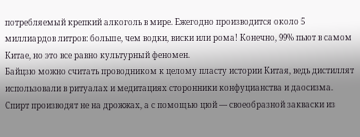потребляемый крепкий алкоголь в мире. Ежегодно производится около 5 миллиардов литров: больше, чем водки, виски или рома! Конечно, 99% пьют в самом Китае, но это все равно культурный феномен.
Байцзю можно считать проводником к целому пласту истории Китая, ведь дистиллят использовали в ритуалах и медитациях сторонники конфуцианства и даосизма. Спирт производят не на дрожжах, а с помощью цюй — своеобразной закваски из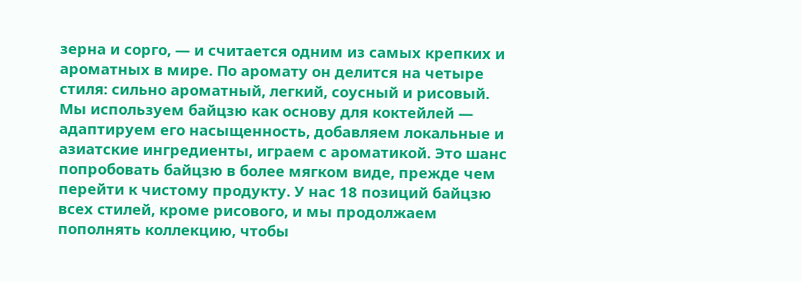зерна и сорго, — и считается одним из самых крепких и ароматных в мире. По аромату он делится на четыре стиля: сильно ароматный, легкий, соусный и рисовый.
Мы используем байцзю как основу для коктейлей — адаптируем его насыщенность, добавляем локальные и азиатские ингредиенты, играем с ароматикой. Это шанс попробовать байцзю в более мягком виде, прежде чем перейти к чистому продукту. У нас 18 позиций байцзю всех стилей, кроме рисового, и мы продолжаем пополнять коллекцию, чтобы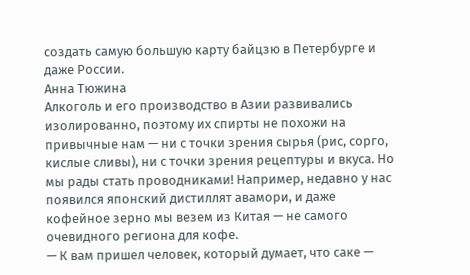создать самую большую карту байцзю в Петербурге и даже России.
Анна Тюжина
Алкоголь и его производство в Азии развивались изолированно, поэтому их спирты не похожи на привычные нам — ни с точки зрения сырья (рис, сорго, кислые сливы), ни с точки зрения рецептуры и вкуса. Но мы рады стать проводниками! Например, недавно у нас появился японский дистиллят авамори, и даже кофейное зерно мы везем из Китая — не самого очевидного региона для кофе.
— К вам пришел человек, который думает, что саке —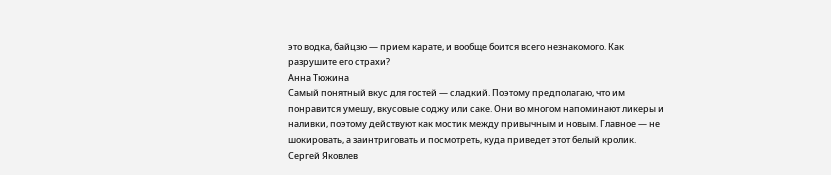это водка, байцзю — прием карате, и вообще боится всего незнакомого. Как разрушите его страхи?
Анна Тюжина
Самый понятный вкус для гостей — сладкий. Поэтому предполагаю, что им понравится умешу, вкусовые соджу или саке. Они во многом напоминают ликеры и наливки, поэтому действуют как мостик между привычным и новым. Главное — не шокировать, а заинтриговать и посмотреть, куда приведет этот белый кролик.
Сергей Яковлев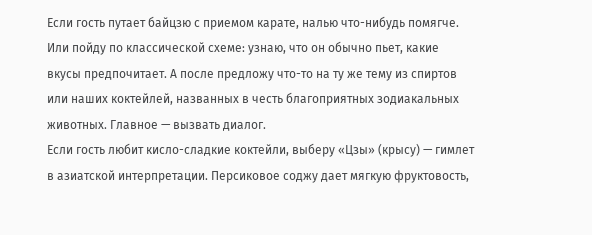Если гость путает байцзю с приемом карате, налью что-нибудь помягче. Или пойду по классической схеме: узнаю, что он обычно пьет, какие вкусы предпочитает. А после предложу что-то на ту же тему из спиртов или наших коктейлей, названных в честь благоприятных зодиакальных животных. Главное — вызвать диалог.
Если гость любит кисло-сладкие коктейли, выберу «Цзы» (крысу) — гимлет в азиатской интерпретации. Персиковое соджу дает мягкую фруктовость,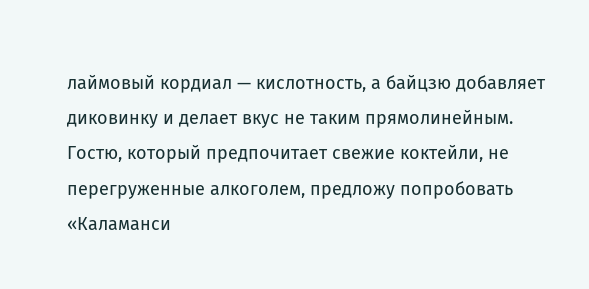лаймовый кордиал — кислотность, а байцзю добавляет диковинку и делает вкус не таким прямолинейным.
Гостю, который предпочитает свежие коктейли, не перегруженные алкоголем, предложу попробовать «Каламанси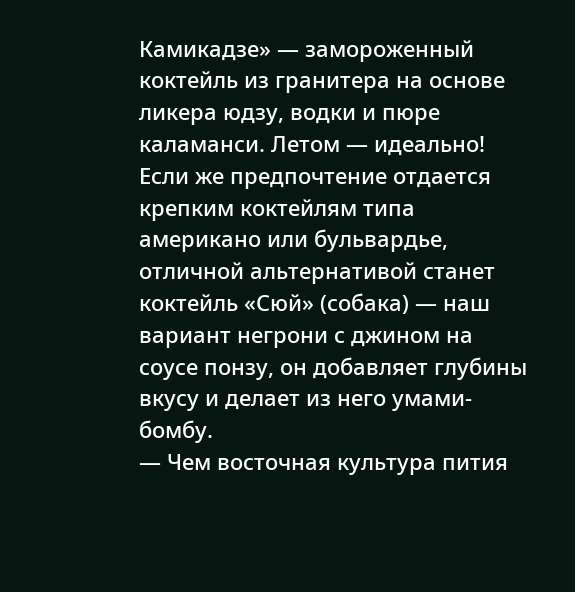Камикадзе» — замороженный коктейль из гранитера на основе ликера юдзу, водки и пюре каламанси. Летом — идеально!
Если же предпочтение отдается крепким коктейлям типа американо или бульвардье, отличной альтернативой станет коктейль «Сюй» (собака) — наш вариант негрони с джином на соусе понзу, он добавляет глубины вкусу и делает из него умами-бомбу.
— Чем восточная культура пития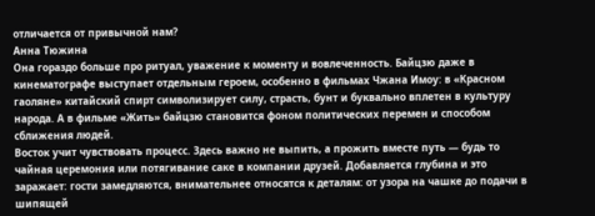отличается от привычной нам?
Анна Тюжина
Она гораздо больше про ритуал, уважение к моменту и вовлеченность. Байцзю даже в кинематографе выступает отдельным героем, особенно в фильмах Чжана Имоу: в «Красном гаоляне» китайский спирт символизирует силу, страсть, бунт и буквально вплетен в культуру народа. А в фильме «Жить» байцзю становится фоном политических перемен и способом сближения людей.
Восток учит чувствовать процесс. Здесь важно не выпить, а прожить вместе путь — будь то чайная церемония или потягивание саке в компании друзей. Добавляется глубина и это заражает: гости замедляются, внимательнее относятся к деталям: от узора на чашке до подачи в шипящей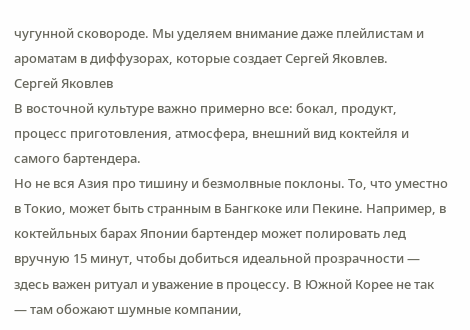чугунной сковороде. Мы уделяем внимание даже плейлистам и ароматам в диффузорах, которые создает Сергей Яковлев.
Сергей Яковлев
В восточной культуре важно примерно все: бокал, продукт, процесс приготовления, атмосфера, внешний вид коктейля и самого бартендера.
Но не вся Азия про тишину и безмолвные поклоны. То, что уместно в Токио, может быть странным в Бангкоке или Пекине. Например, в коктейльных барах Японии бартендер может полировать лед вручную 15 минут, чтобы добиться идеальной прозрачности — здесь важен ритуал и уважение в процессу. В Южной Корее не так — там обожают шумные компании,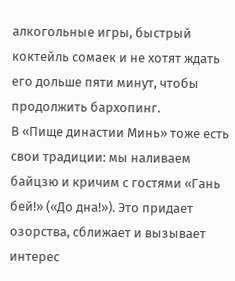алкогольные игры, быстрый коктейль сомаек и не хотят ждать его дольше пяти минут, чтобы продолжить бархопинг.
В «Пище династии Минь» тоже есть свои традиции: мы наливаем байцзю и кричим с гостями «Гань бей!» («До дна!»). Это придает озорства, сближает и вызывает интерес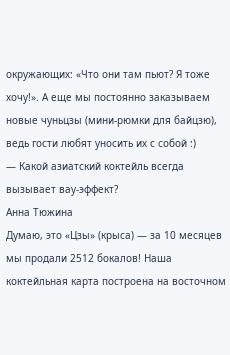окружающих: «Что они там пьют? Я тоже хочу!». А еще мы постоянно заказываем новые чуньцзы (мини-рюмки для байцзю), ведь гости любят уносить их с собой :)
— Какой азиатский коктейль всегда вызывает вау-эффект?
Анна Тюжина
Думаю, это «Цзы» (крыса) — за 10 месяцев мы продали 2512 бокалов! Наша коктейльная карта построена на восточном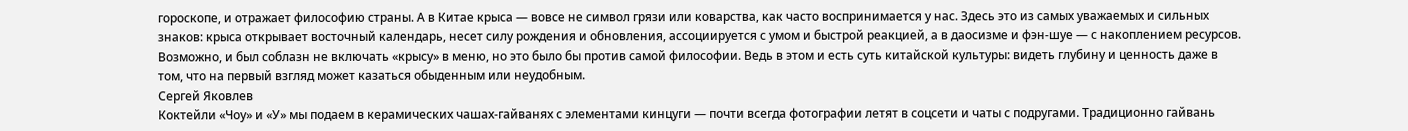гороскопе, и отражает философию страны. А в Китае крыса — вовсе не символ грязи или коварства, как часто воспринимается у нас. Здесь это из самых уважаемых и сильных знаков: крыса открывает восточный календарь, несет силу рождения и обновления, ассоциируется с умом и быстрой реакцией, а в даосизме и фэн-шуе — с накоплением ресурсов.
Возможно, и был соблазн не включать «крысу» в меню, но это было бы против самой философии. Ведь в этом и есть суть китайской культуры: видеть глубину и ценность даже в том, что на первый взгляд может казаться обыденным или неудобным.
Сергей Яковлев
Коктейли «Чоу» и «У» мы подаем в керамических чашах-гайванях с элементами кинцуги — почти всегда фотографии летят в соцсети и чаты с подругами. Традиционно гайвань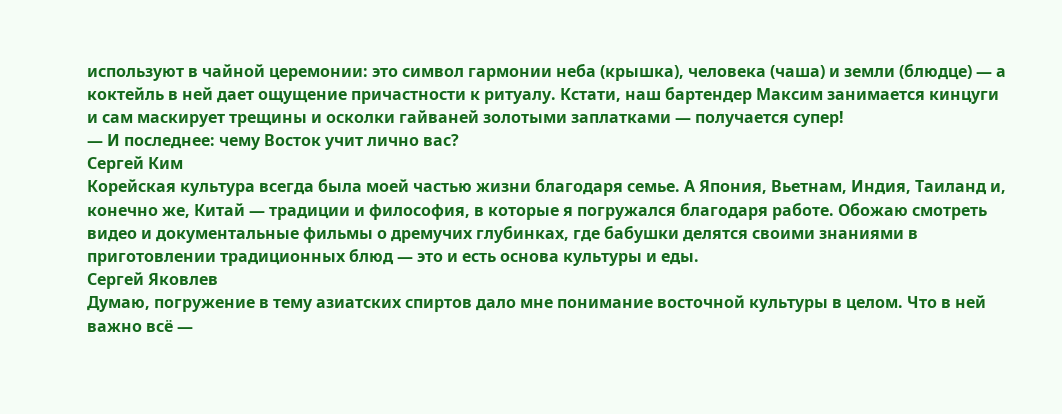используют в чайной церемонии: это символ гармонии неба (крышка), человека (чаша) и земли (блюдце) — а коктейль в ней дает ощущение причастности к ритуалу. Кстати, наш бартендер Максим занимается кинцуги и сам маскирует трещины и осколки гайваней золотыми заплатками — получается супер!
— И последнее: чему Восток учит лично вас?
Сергей Ким
Корейская культура всегда была моей частью жизни благодаря семье. А Япония, Вьетнам, Индия, Таиланд и, конечно же, Китай — традиции и философия, в которые я погружался благодаря работе. Обожаю смотреть видео и документальные фильмы о дремучих глубинках, где бабушки делятся своими знаниями в приготовлении традиционных блюд — это и есть основа культуры и еды.
Сергей Яковлев
Думаю, погружение в тему азиатских спиртов дало мне понимание восточной культуры в целом. Что в ней важно всё —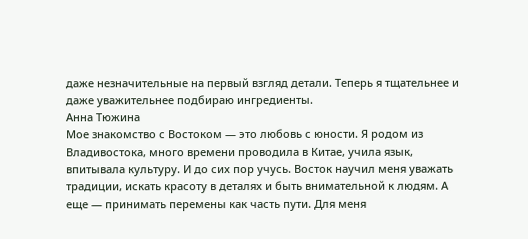даже незначительные на первый взгляд детали. Теперь я тщательнее и даже уважительнее подбираю ингредиенты.
Анна Тюжина
Мое знакомство с Востоком — это любовь с юности. Я родом из Владивостока, много времени проводила в Китае, учила язык, впитывала культуру. И до сих пор учусь. Восток научил меня уважать традиции, искать красоту в деталях и быть внимательной к людям. А еще — принимать перемены как часть пути. Для меня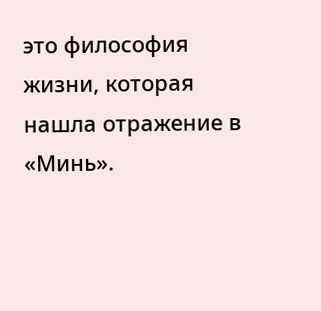это философия жизни, которая нашла отражение в «Минь».